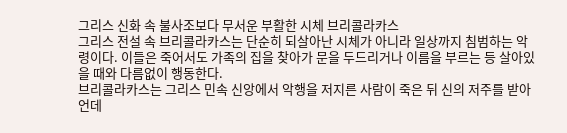그리스 신화 속 불사조보다 무서운 부활한 시체 브리콜라카스
그리스 전설 속 브리콜라카스는 단순히 되살아난 시체가 아니라 일상까지 침범하는 악령이다. 이들은 죽어서도 가족의 집을 찾아가 문을 두드리거나 이름을 부르는 등 살아있을 때와 다름없이 행동한다.
브리콜라카스는 그리스 민속 신앙에서 악행을 저지른 사람이 죽은 뒤 신의 저주를 받아 언데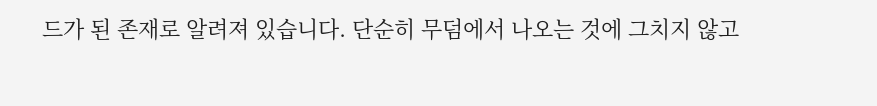드가 된 존재로 알려져 있습니다. 단순히 무덤에서 나오는 것에 그치지 않고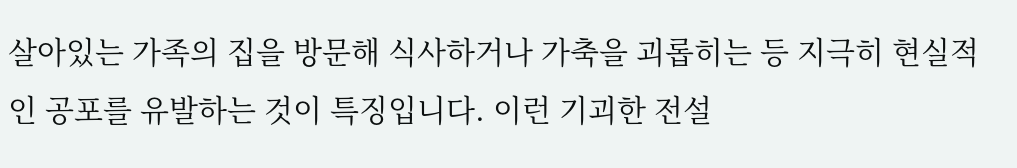살아있는 가족의 집을 방문해 식사하거나 가축을 괴롭히는 등 지극히 현실적인 공포를 유발하는 것이 특징입니다. 이런 기괴한 전설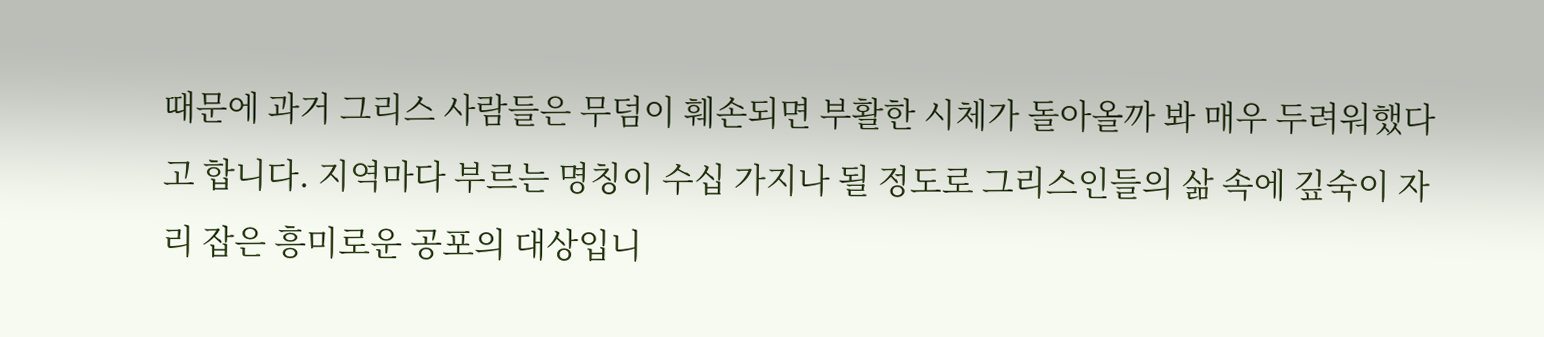때문에 과거 그리스 사람들은 무덤이 훼손되면 부활한 시체가 돌아올까 봐 매우 두려워했다고 합니다. 지역마다 부르는 명칭이 수십 가지나 될 정도로 그리스인들의 삶 속에 깊숙이 자리 잡은 흥미로운 공포의 대상입니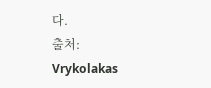다.
출처: Vrykolakas